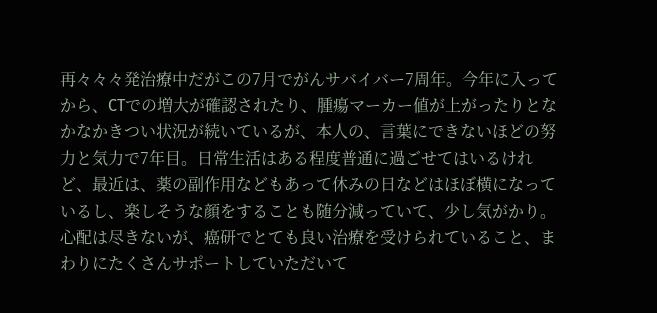再々々々発治療中だがこの7月でがんサバイバー7周年。今年に入ってから、CTでの増大が確認されたり、腫瘍マーカー値が上がったりとなかなかきつい状況が続いているが、本人の、言葉にできないほどの努力と気力で7年目。日常生活はある程度普通に過ごせてはいるけれど、最近は、薬の副作用などもあって休みの日などはほぼ横になっているし、楽しそうな顔をすることも随分減っていて、少し気がかり。
心配は尽きないが、癌研でとても良い治療を受けられていること、まわりにたくさんサポートしていただいて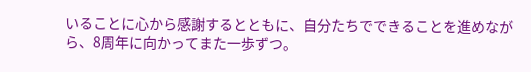いることに心から感謝するとともに、自分たちでできることを進めながら、8周年に向かってまた一歩ずつ。